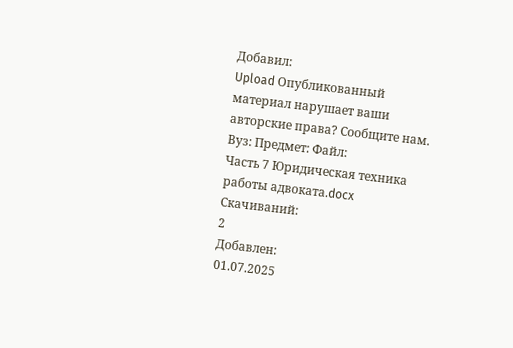Добавил:
Upload Опубликованный материал нарушает ваши авторские права? Сообщите нам.
Вуз: Предмет: Файл:
Часть 7 Юридическая техника работы адвоката.docx
Скачиваний:
2
Добавлен:
01.07.2025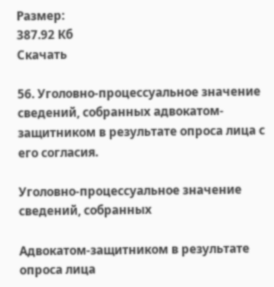Размер:
387.92 Кб
Скачать

56. Уголовно-процессуальное значение сведений, собранных адвокатом-защитником в результате опроса лица с его согласия.

Уголовно-процессуальное значение сведений, собранных

Адвокатом-защитником в результате опроса лица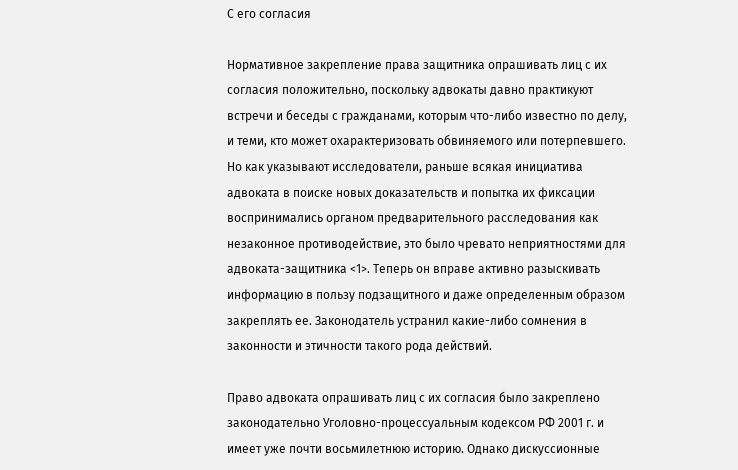С его согласия

Нормативное закрепление права защитника опрашивать лиц с их согласия положительно, поскольку адвокаты давно практикуют встречи и беседы с гражданами, которым что-либо известно по делу, и теми, кто может охарактеризовать обвиняемого или потерпевшего. Но как указывают исследователи, раньше всякая инициатива адвоката в поиске новых доказательств и попытка их фиксации воспринимались органом предварительного расследования как незаконное противодействие, это было чревато неприятностями для адвоката-защитника <1>. Теперь он вправе активно разыскивать информацию в пользу подзащитного и даже определенным образом закреплять ее. Законодатель устранил какие-либо сомнения в законности и этичности такого рода действий.

Право адвоката опрашивать лиц с их согласия было закреплено законодательно Уголовно-процессуальным кодексом РФ 2001 г. и имеет уже почти восьмилетнюю историю. Однако дискуссионные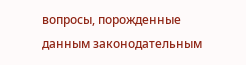вопросы, порожденные данным законодательным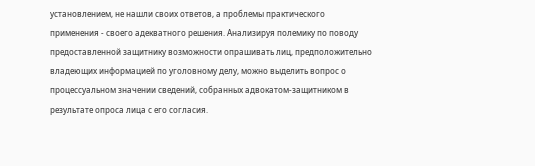установлением, не нашли своих ответов, а проблемы практического применения - своего адекватного решения. Анализируя полемику по поводу предоставленной защитнику возможности опрашивать лиц, предположительно владеющих информацией по уголовному делу, можно выделить вопрос о процессуальном значении сведений, собранных адвокатом-защитником в результате опроса лица с его согласия.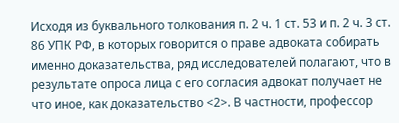Исходя из буквального толкования п. 2 ч. 1 ст. 53 и п. 2 ч. 3 ст. 86 УПК РФ, в которых говорится о праве адвоката собирать именно доказательства, ряд исследователей полагают, что в результате опроса лица с его согласия адвокат получает не что иное, как доказательство <2>. В частности, профессор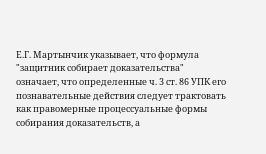Е.Г. Мартынчик указывает, что формула "защитник собирает доказательства" означает, что определенные ч. 3 ст. 86 УПК его познавательные действия следует трактовать как правомерные процессуальные формы собирания доказательств, а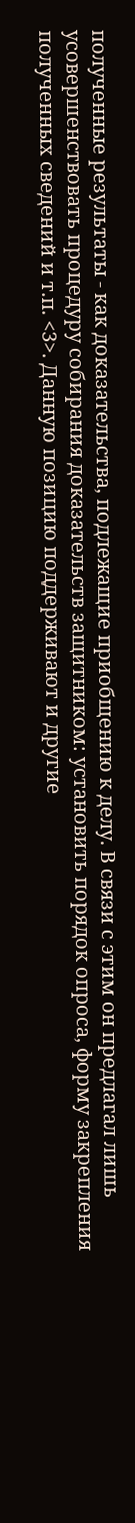полученные результаты - как доказательства, подлежащие приобщению к делу. В связи с этим он предлагал лишь усовершенствовать процедуру собирания доказательств защитником: установить порядок опроса, форму закрепления полученных сведений и т.п. <3>. Данную позицию поддерживают и другие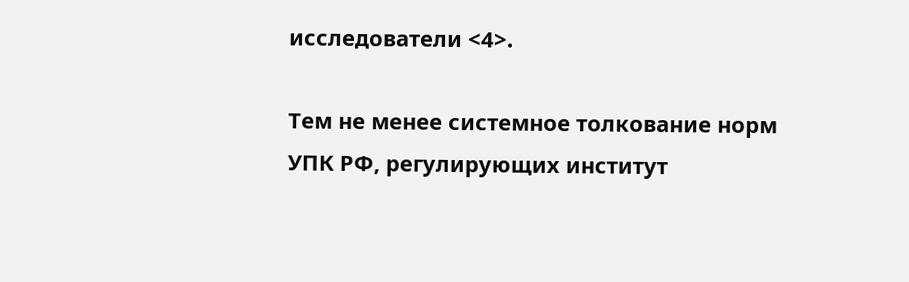исследователи <4>.

Тем не менее системное толкование норм УПК РФ, регулирующих институт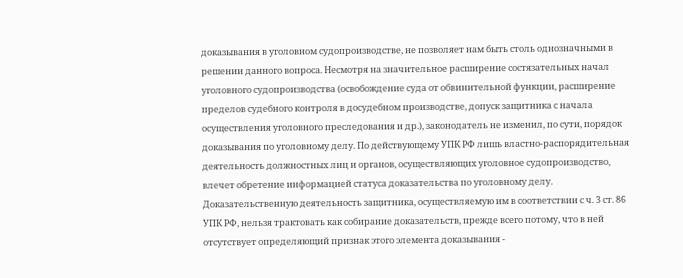доказывания в уголовном судопроизводстве, не позволяет нам быть столь однозначными в решении данного вопроса. Несмотря на значительное расширение состязательных начал уголовного судопроизводства (освобождение суда от обвинительной функции, расширение пределов судебного контроля в досудебном производстве, допуск защитника с начала осуществления уголовного преследования и др.), законодатель не изменил, по сути, порядок доказывания по уголовному делу. По действующему УПК РФ лишь властно-распорядительная деятельность должностных лиц и органов, осуществляющих уголовное судопроизводство, влечет обретение информацией статуса доказательства по уголовному делу. Доказательственную деятельность защитника, осуществляемую им в соответствии с ч. 3 ст. 86 УПК РФ, нельзя трактовать как собирание доказательств, прежде всего потому, что в ней отсутствует определяющий признак этого элемента доказывания -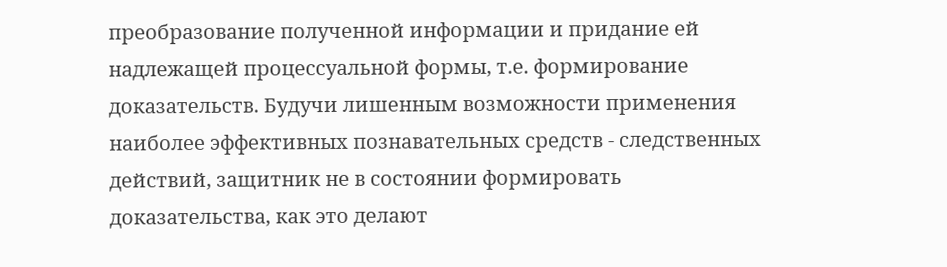преобразование полученной информации и придание ей надлежащей процессуальной формы, т.е. формирование доказательств. Будучи лишенным возможности применения наиболее эффективных познавательных средств - следственных действий, защитник не в состоянии формировать доказательства, как это делают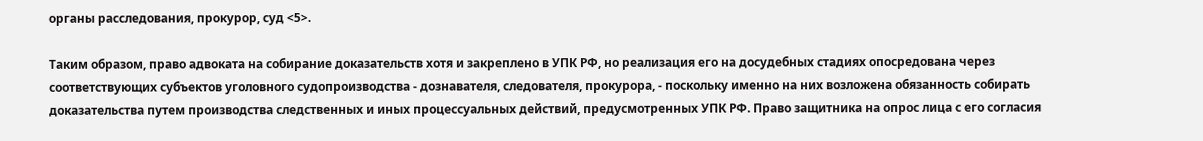органы расследования, прокурор, суд <5>.

Таким образом, право адвоката на собирание доказательств хотя и закреплено в УПК РФ, но реализация его на досудебных стадиях опосредована через соответствующих субъектов уголовного судопроизводства - дознавателя, следователя, прокурора, - поскольку именно на них возложена обязанность собирать доказательства путем производства следственных и иных процессуальных действий, предусмотренных УПК РФ. Право защитника на опрос лица с его согласия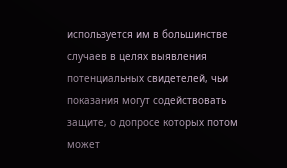используется им в большинстве случаев в целях выявления потенциальных свидетелей, чьи показания могут содействовать защите, о допросе которых потом может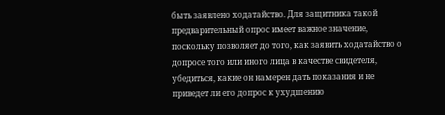быть заявлено ходатайство. Для защитника такой предварительный опрос имеет важное значение, поскольку позволяет до того, как заявить ходатайство о допросе того или иного лица в качестве свидетеля, убедиться, какие он намерен дать показания и не приведет ли его допрос к ухудшению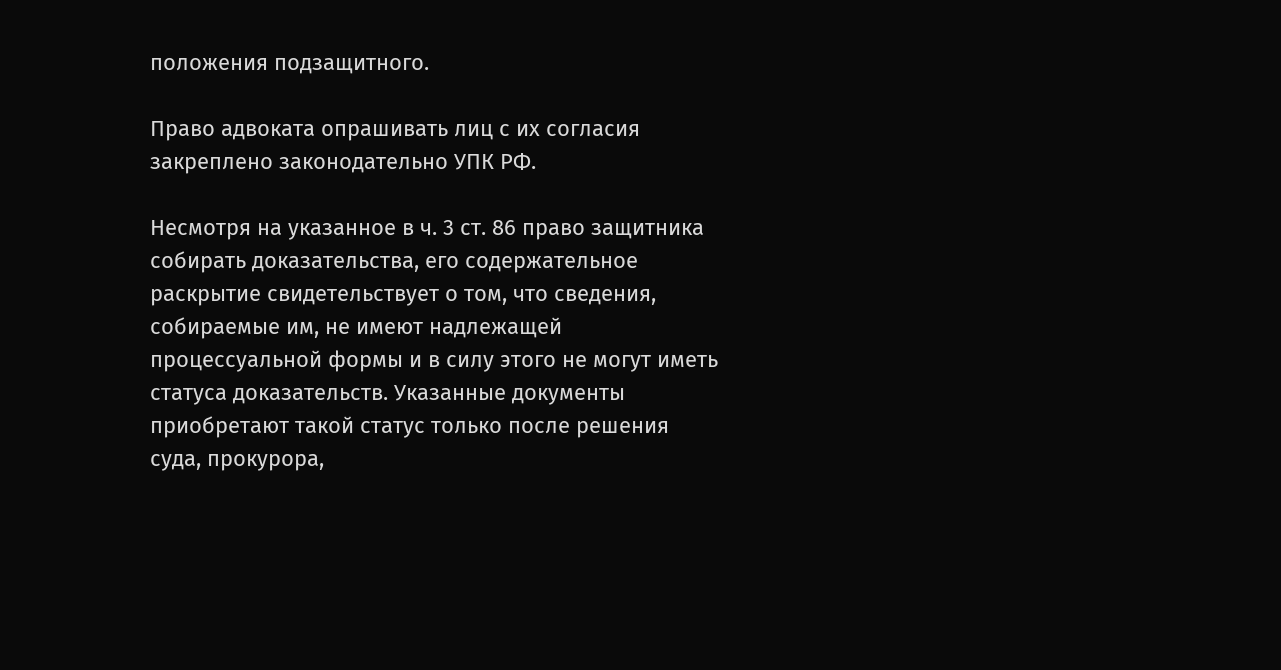положения подзащитного.

Право адвоката опрашивать лиц с их согласия закреплено законодательно УПК РФ.

Несмотря на указанное в ч. 3 ст. 86 право защитника собирать доказательства, его содержательное раскрытие свидетельствует о том, что сведения, собираемые им, не имеют надлежащей процессуальной формы и в силу этого не могут иметь статуса доказательств. Указанные документы приобретают такой статус только после решения суда, прокурора,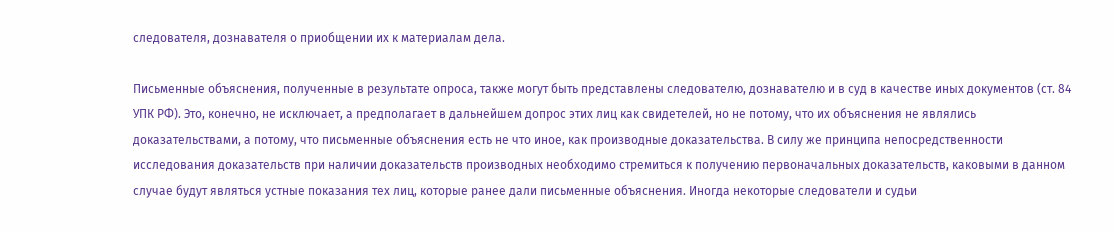следователя, дознавателя о приобщении их к материалам дела.

Письменные объяснения, полученные в результате опроса, также могут быть представлены следователю, дознавателю и в суд в качестве иных документов (ст. 84 УПК РФ). Это, конечно, не исключает, а предполагает в дальнейшем допрос этих лиц как свидетелей, но не потому, что их объяснения не являлись доказательствами, а потому, что письменные объяснения есть не что иное, как производные доказательства. В силу же принципа непосредственности исследования доказательств при наличии доказательств производных необходимо стремиться к получению первоначальных доказательств, каковыми в данном случае будут являться устные показания тех лиц, которые ранее дали письменные объяснения. Иногда некоторые следователи и судьи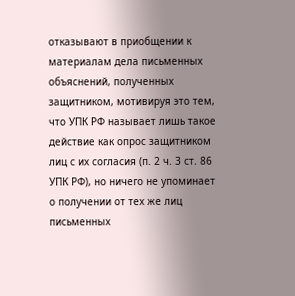отказывают в приобщении к материалам дела письменных объяснений, полученных защитником, мотивируя это тем, что УПК РФ называет лишь такое действие как опрос защитником лиц с их согласия (п. 2 ч. 3 ст. 86 УПК РФ), но ничего не упоминает о получении от тех же лиц письменных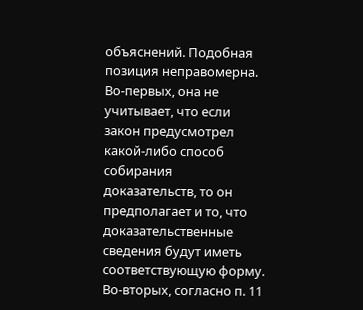объяснений. Подобная позиция неправомерна. Во-первых, она не учитывает, что если закон предусмотрел какой-либо способ собирания доказательств, то он предполагает и то, что доказательственные сведения будут иметь соответствующую форму. Во-вторых, согласно п. 11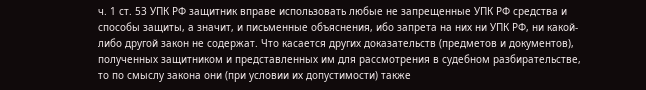ч. 1 ст. 53 УПК РФ защитник вправе использовать любые не запрещенные УПК РФ средства и способы защиты, а значит, и письменные объяснения, ибо запрета на них ни УПК РФ, ни какой-либо другой закон не содержат. Что касается других доказательств (предметов и документов), полученных защитником и представленных им для рассмотрения в судебном разбирательстве, то по смыслу закона они (при условии их допустимости) также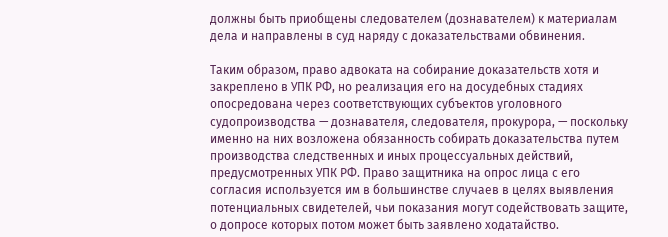должны быть приобщены следователем (дознавателем) к материалам дела и направлены в суд наряду с доказательствами обвинения.

Таким образом, право адвоката на собирание доказательств хотя и закреплено в УПК РФ, но реализация его на досудебных стадиях опосредована через соответствующих субъектов уголовного судопроизводства — дознавателя, следователя, прокурора, — поскольку именно на них возложена обязанность собирать доказательства путем производства следственных и иных процессуальных действий, предусмотренных УПК РФ. Право защитника на опрос лица с его согласия используется им в большинстве случаев в целях выявления потенциальных свидетелей, чьи показания могут содействовать защите, о допросе которых потом может быть заявлено ходатайство.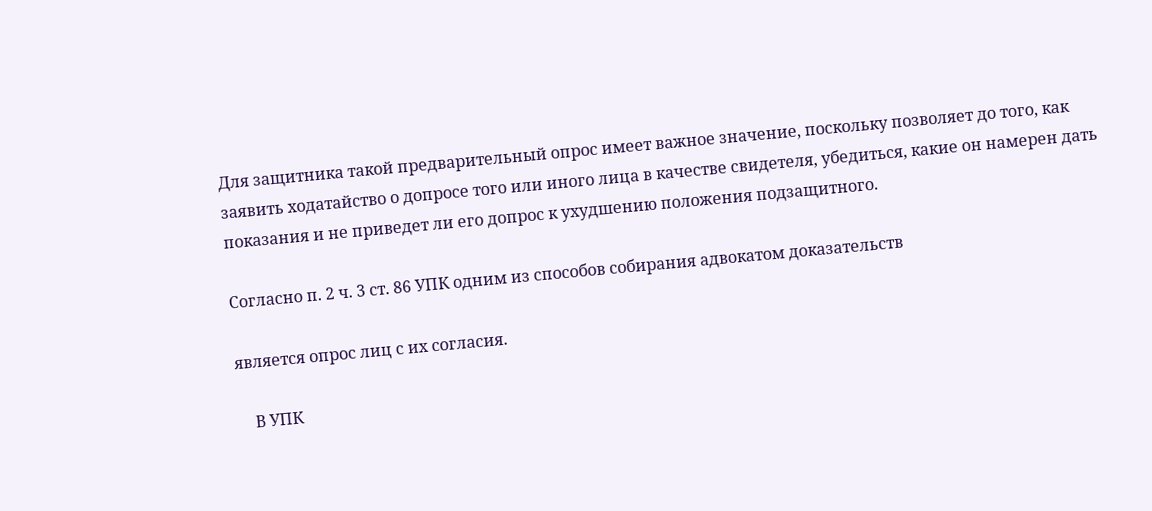Для защитника такой предварительный опрос имеет важное значение, поскольку позволяет до того, как заявить ходатайство о допросе того или иного лица в качестве свидетеля, убедиться, какие он намерен дать показания и не приведет ли его допрос к ухудшению положения подзащитного.

Согласно п. 2 ч. 3 ст. 86 УПК одним из способов собирания адвокатом доказательств

является опрос лиц с их согласия.

    В УПК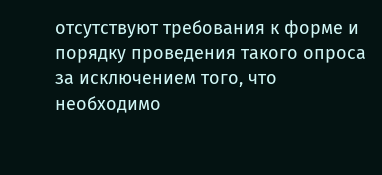отсутствуют требования к форме и порядку проведения такого опроса за исключением того, что необходимо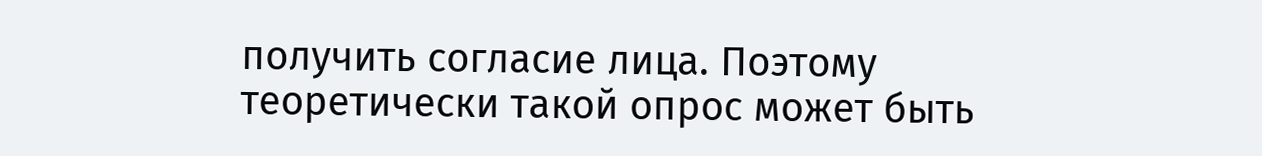получить согласие лица. Поэтому теоретически такой опрос может быть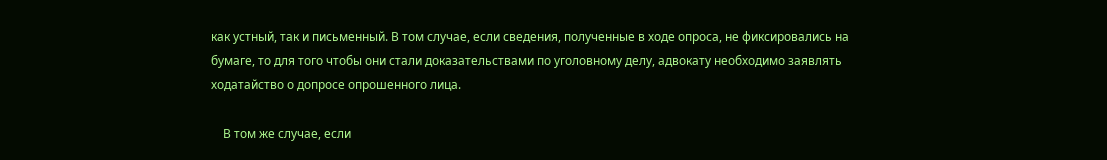как устный, так и письменный. В том случае, если сведения, полученные в ходе опроса, не фиксировались на бумаге, то для того чтобы они стали доказательствами по уголовному делу, адвокату необходимо заявлять ходатайство о допросе опрошенного лица.

    В том же случае, если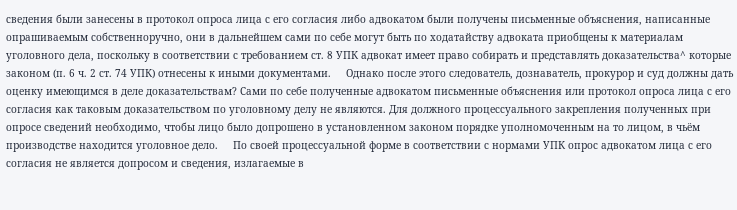сведения были занесены в протокол опроса лица с его согласия либо адвокатом были получены письменные объяснения, написанные опрашиваемым собственноручно, они в дальнейшем сами по себе могут быть по ходатайству адвоката приобщены к материалам уголовного дела, поскольку в соответствии с требованием ст. 8 УПК адвокат имеет право собирать и представлять доказательства^ которые законом (п. 6 ч. 2 ст. 74 УПК) отнесены к иными документами.     Однако после этого следователь, дознаватель, прокурор и суд должны дать оценку имеющимся в деле доказательствам? Сами по себе полученные адвокатом письменные объяснения или протокол опроса лица с его согласия как таковым доказательством по уголовному делу не являются. Для должного процессуального закрепления полученных при опросе сведений необходимо, чтобы лицо было допрошено в установленном законом порядке уполномоченным на то лицом, в чьём производстве находится уголовное дело.     По своей процессуальной форме в соответствии с нормами УПК опрос адвокатом лица с его согласия не является допросом и сведения, излагаемые в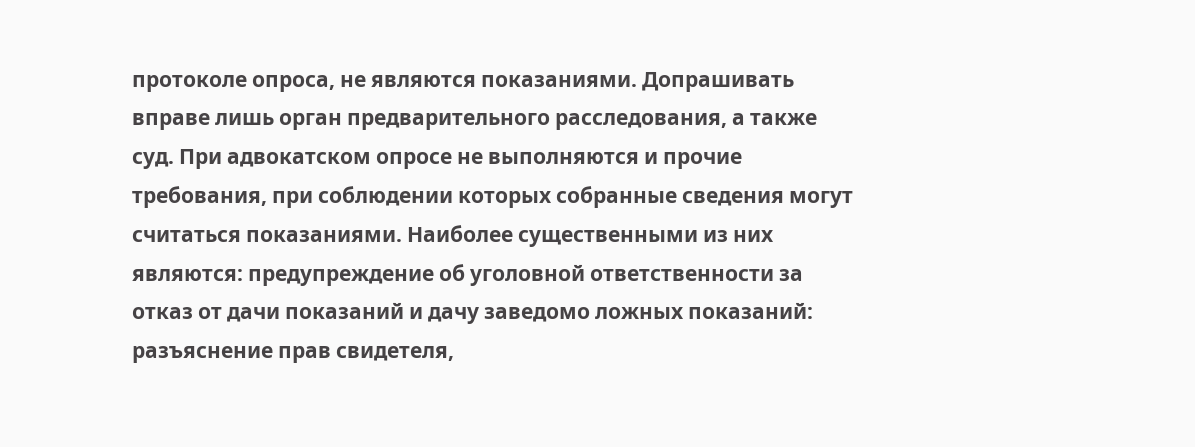протоколе опроса, не являются показаниями. Допрашивать вправе лишь орган предварительного расследования, а также суд. При адвокатском опросе не выполняются и прочие требования, при соблюдении которых собранные сведения могут считаться показаниями. Наиболее существенными из них являются: предупреждение об уголовной ответственности за отказ от дачи показаний и дачу заведомо ложных показаний: разъяснение прав свидетеля,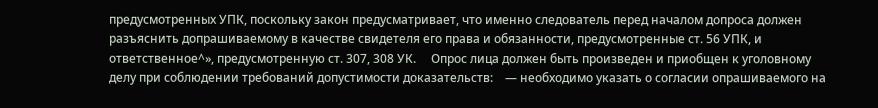предусмотренных УПК, поскольку закон предусматривает, что именно следователь перед началом допроса должен разъяснить допрашиваемому в качестве свидетеля его права и обязанности, предусмотренные ст. 56 УПК, и ответственное^», предусмотренную ст. 307, 308 УК.     Опрос лица должен быть произведен и приобщен к уголовному делу при соблюдении требований допустимости доказательств:    — необходимо указать о согласии опрашиваемого на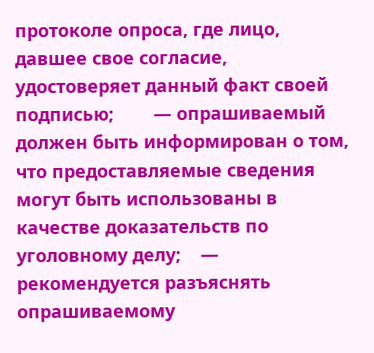протоколе опроса, где лицо, давшее свое согласие, удостоверяет данный факт своей подписью;        — опрашиваемый должен быть информирован о том, что предоставляемые сведения могут быть использованы в качестве доказательств по уголовному делу;    — рекомендуется разъяснять опрашиваемому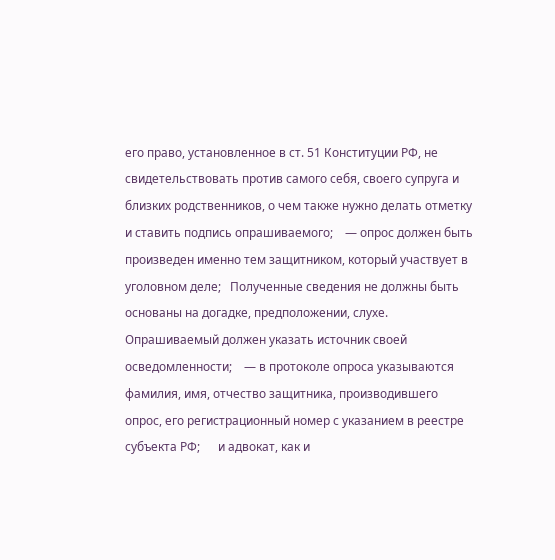его право, установленное в ст. 51 Конституции РФ, не свидетельствовать против самого себя, своего супруга и близких родственников, о чем также нужно делать отметку и ставить подпись опрашиваемого;    — опрос должен быть произведен именно тем защитником, который участвует в уголовном деле;   Полученные сведения не должны быть основаны на догадке, предположении, слухе. Опрашиваемый должен указать источник своей осведомленности;    — в протоколе опроса указываются  фамилия, имя, отчество защитника, производившего опрос, его регистрационный номер с указанием в реестре субъекта РФ;      и адвокат, как и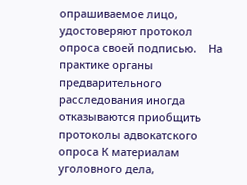опрашиваемое лицо, удостоверяют протокол опроса своей подписью.    На практике органы предварительного расследования иногда отказываются приобщить протоколы адвокатского опроса К материалам уголовного дела,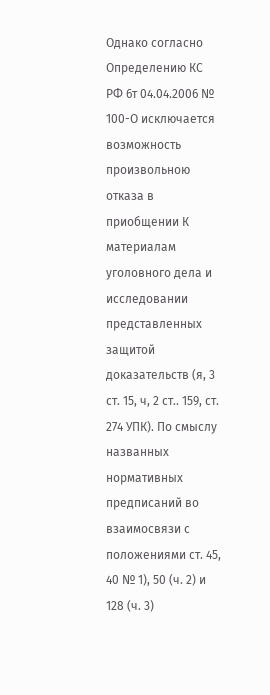Однако согласно Определению КС РФ 6т 04.04.2006 № 100-О исключается возможность произвольною отказа в приобщении К материалам уголовного дела и исследовании представленных защитой доказательств (я, 3 ст. 15, ч, 2 ст.. 159, ст. 274 УПК). По смыслу названных нормативных предписаний во взаимосвязи с положениями ст. 45, 40 № 1), 50 (ч. 2) и 128 (ч. 3)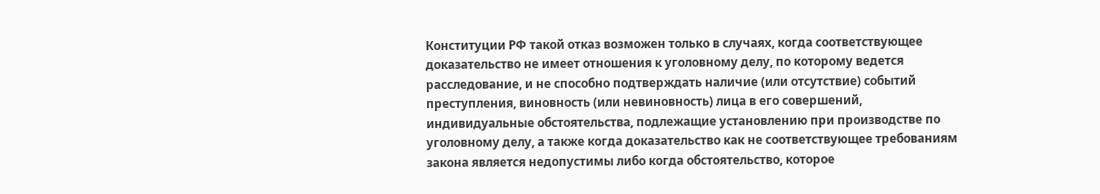Конституции РФ такой отказ возможен только в случаях, когда соответствующее доказательство не имеет отношения к уголовному делу, по которому ведется расследование, и не способно подтверждать наличие (или отсутствие) событий преступления, виновность (или невиновность) лица в его совершений, индивидуальные обстоятельства, подлежащие установлению при производстве по уголовному делу, а также когда доказательство как не соответствующее требованиям закона является недопустимы либо когда обстоятельство, которое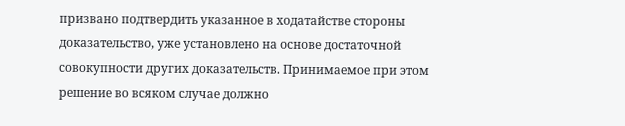призвано подтвердить указанное в ходатайстве стороны доказательство, уже установлено на основе достаточной совокупности других доказательств. Принимаемое при этом решение во всяком случае должно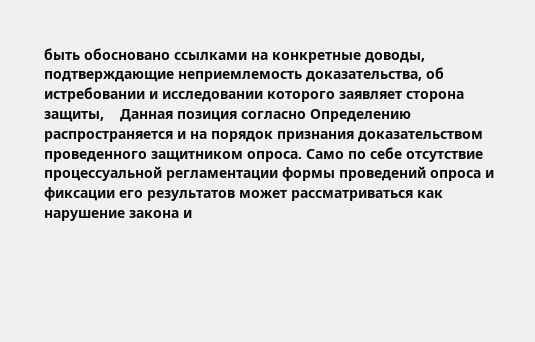быть обосновано ссылками на конкретные доводы, подтверждающие неприемлемость доказательства, об истребовании и исследовании которого заявляет сторона защиты,    Данная позиция согласно Определению распространяется и на порядок признания доказательством проведенного защитником опроса. Само по себе отсутствие процессуальной регламентации формы проведений опроса и фиксации его результатов может рассматриваться как нарушение закона и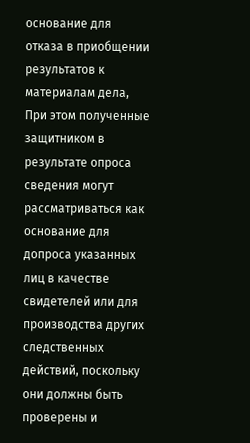основание для отказа в приобщении результатов к материалам дела, При этом полученные защитником в результате опроса сведения могут рассматриваться как основание для допроса указанных лиц в качестве свидетелей или для производства других следственных действий, поскольку они должны быть проверены и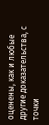оценены, как и любые другие доказательства, с точки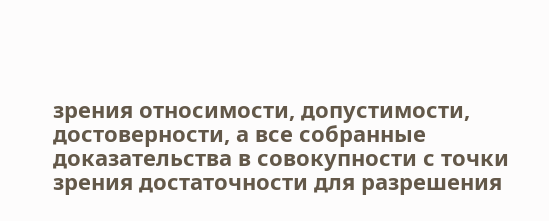зрения относимости, допустимости, достоверности, а все собранные доказательства в совокупности с точки зрения достаточности для разрешения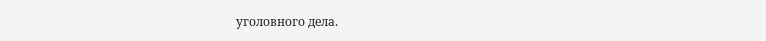уголовного дела.